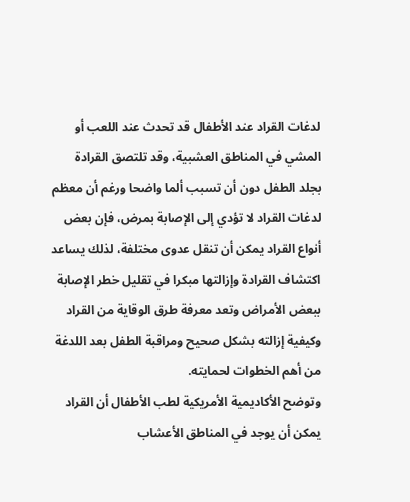لدغات القراد عند الأطفال قد تحدث عند اللعب أو المشي في المناطق العشبية، وقد تلتصق القرادة بجلد الطفل دون أن تسبب ألما واضحا ورغم أن معظم لدغات القراد لا تؤدي إلى الإصابة بمرض، فإن بعض أنواع القراد يمكن أن تنقل عدوى مختلفة، لذلك يساعد اكتشاف القرادة وإزالتها مبكرا في تقليل خطر الإصابة ببعض الأمراض وتعد معرفة طرق الوقاية من القراد وكيفية إزالته بشكل صحيح ومراقبة الطفل بعد اللدغة من أهم الخطوات لحمايته.
وتوضح الأكاديمية الأمريكية لطب الأطفال أن القراد يمكن أن يوجد في المناطق الأعشاب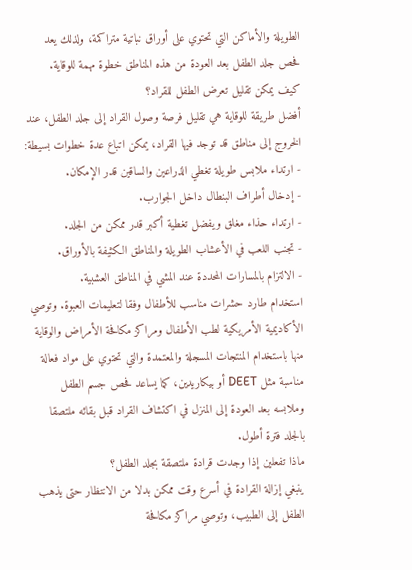الطويلة والأماكن التي تحتوي على أوراق نباتية متراكمة، ولذلك يعد فحص جلد الطفل بعد العودة من هذه المناطق خطوة مهمة للوقاية.
كيف يمكن تقليل تعرض الطفل للقراد؟
أفضل طريقة للوقاية هي تقليل فرصة وصول القراد إلى جلد الطفل، عند الخروج إلى مناطق قد توجد فيها القراد، يمكن اتباع عدة خطوات بسيطة:
- ارتداء ملابس طويلة تغطي الذراعين والساقين قدر الإمكان.
- إدخال أطراف البنطال داخل الجوارب.
- ارتداء حذاء مغلق ويفضل تغطية أكبر قدر ممكن من الجلد.
- تجنب اللعب في الأعشاب الطويلة والمناطق الكثيفة بالأوراق.
- الالتزام بالمسارات المحددة عند المشي في المناطق العشبية.
استخدام طارد حشرات مناسب للأطفال وفقا لتعليمات العبوة. وتوصي الأكاديمية الأمريكية لطب الأطفال ومراكز مكافحة الأمراض والوقاية منها باستخدام المنتجات المسجلة والمعتمدة والتي تحتوي على مواد فعالة مناسبة مثل DEET أو بيكاريدين، كما يساعد فحص جسم الطفل وملابسه بعد العودة إلى المنزل في اكتشاف القراد قبل بقائه ملتصقا بالجلد فترة أطول.
ماذا تفعلين إذا وجدت قرادة ملتصقة بجلد الطفل؟
ينبغي إزالة القرادة في أسرع وقت ممكن بدلا من الانتظار حتى يذهب الطفل إلى الطبيب، وتوصي مراكز مكافحة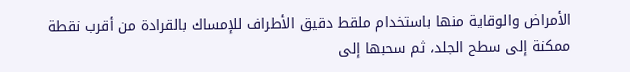الأمراض والوقاية منها باستخدام ملقط دقيق الأطراف للإمساك بالقرادة من أقرب نقطة ممكنة إلى سطح الجلد، ثم سحبها إلى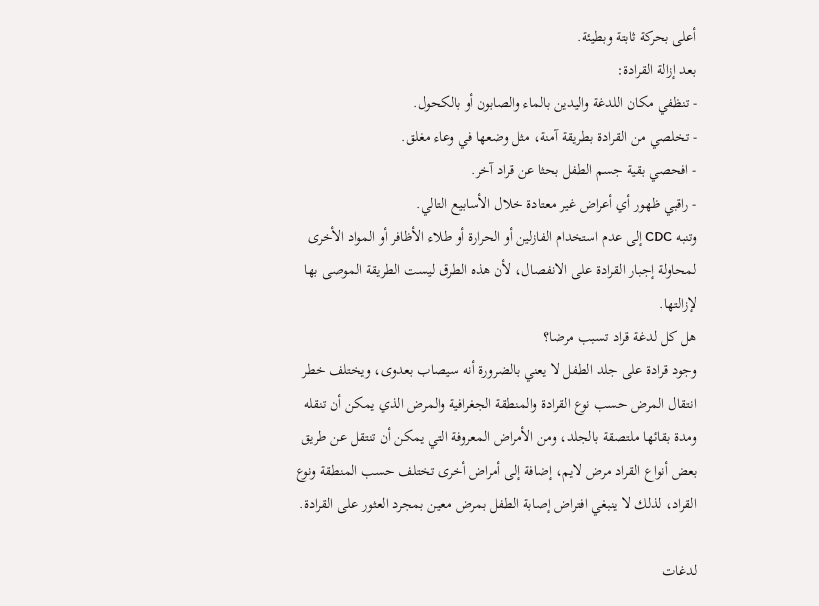أعلى بحركة ثابتة وبطيئة.
بعد إزالة القرادة:
- تنظفي مكان اللدغة واليدين بالماء والصابون أو بالكحول.
- تخلصي من القرادة بطريقة آمنة، مثل وضعها في وعاء مغلق.
- افحصي بقية جسم الطفل بحثا عن قراد آخر.
- راقبي ظهور أي أعراض غير معتادة خلال الأسابيع التالي.
وتنبه CDC إلى عدم استخدام الفازلين أو الحرارة أو طلاء الأظافر أو المواد الأخرى لمحاولة إجبار القرادة على الانفصال، لأن هذه الطرق ليست الطريقة الموصى بها لإزالتها.
هل كل لدغة قراد تسبب مرضا؟
وجود قرادة على جلد الطفل لا يعني بالضرورة أنه سيصاب بعدوى، ويختلف خطر انتقال المرض حسب نوع القرادة والمنطقة الجغرافية والمرض الذي يمكن أن تنقله ومدة بقائها ملتصقة بالجلد، ومن الأمراض المعروفة التي يمكن أن تنتقل عن طريق بعض أنواع القراد مرض لايم، إضافة إلى أمراض أخرى تختلف حسب المنطقة ونوع القراد، لذلك لا ينبغي افتراض إصابة الطفل بمرض معين بمجرد العثور على القرادة.

لدغات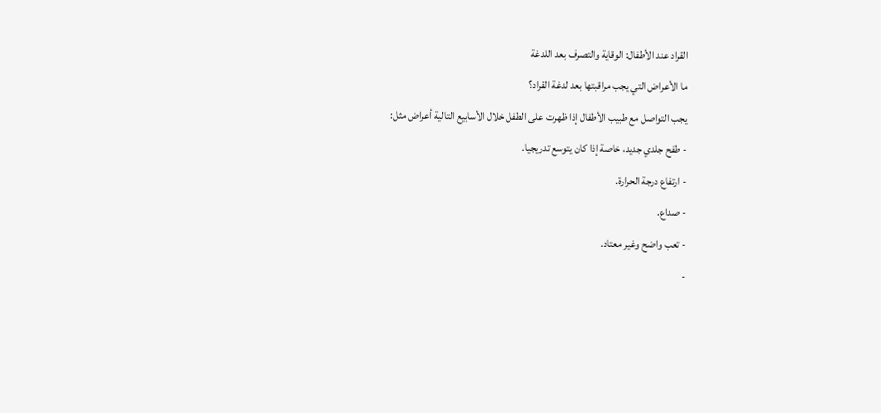القراد عند الأطفال: الوقاية والتصرف بعد اللدغة
ما الأعراض التي يجب مراقبتها بعد لدغة القراد؟
يجب التواصل مع طبيب الأطفال إذا ظهرت على الطفل خلال الأسابيع التالية أعراض مثل:
- طفح جلدي جديد، خاصة إذا كان يتوسع تدريجيا.
- ارتفاع درجة الحرارة.
- صداع.
- تعب واضح وغير معتاد.
-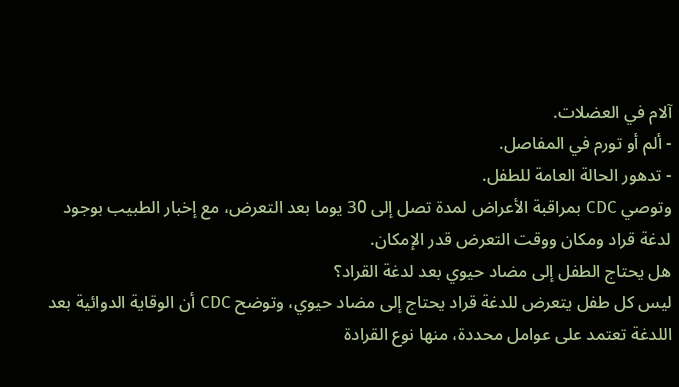آلام في العضلات.
- ألم أو تورم في المفاصل.
- تدهور الحالة العامة للطفل.
وتوصي CDC بمراقبة الأعراض لمدة تصل إلى 30 يوما بعد التعرض، مع إخبار الطبيب بوجود لدغة قراد ومكان ووقت التعرض قدر الإمكان.
هل يحتاج الطفل إلى مضاد حيوي بعد لدغة القراد؟
ليس كل طفل يتعرض للدغة قراد يحتاج إلى مضاد حيوي، وتوضح CDC أن الوقاية الدوائية بعد اللدغة تعتمد على عوامل محددة، منها نوع القرادة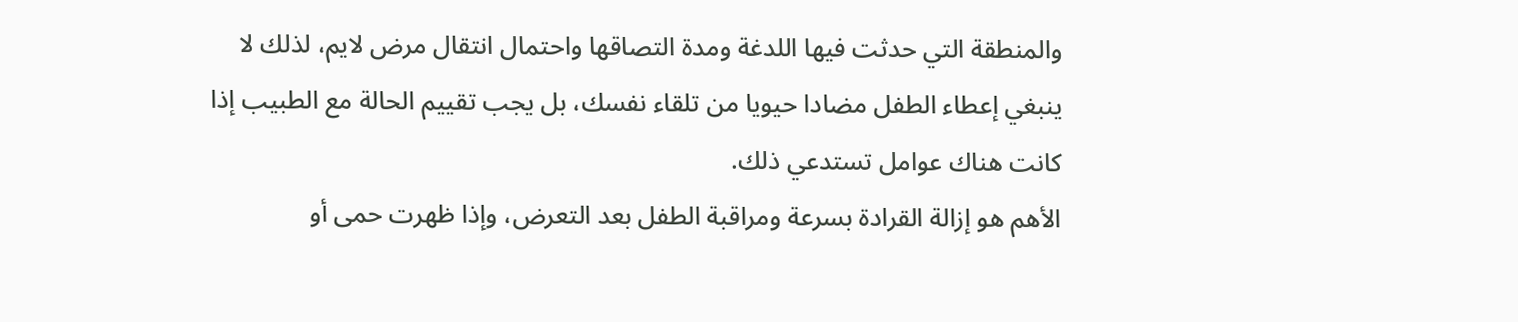والمنطقة التي حدثت فيها اللدغة ومدة التصاقها واحتمال انتقال مرض لايم، لذلك لا ينبغي إعطاء الطفل مضادا حيويا من تلقاء نفسك، بل يجب تقييم الحالة مع الطبيب إذا كانت هناك عوامل تستدعي ذلك.
الأهم هو إزالة القرادة بسرعة ومراقبة الطفل بعد التعرض، وإذا ظهرت حمى أو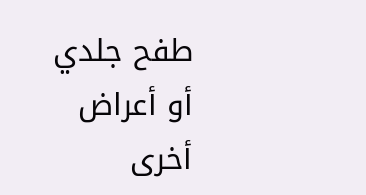طفح جلدي أو أعراض أخرى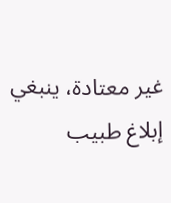غير معتادة، ينبغي إبلاغ طبيب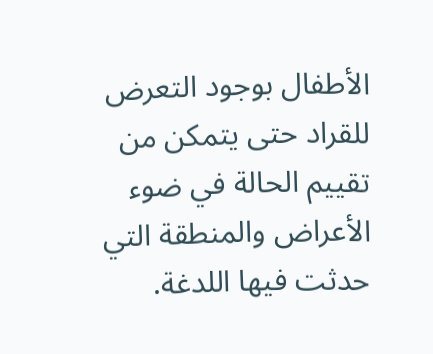الأطفال بوجود التعرض للقراد حتى يتمكن من تقييم الحالة في ضوء الأعراض والمنطقة التي حدثت فيها اللدغة.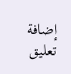إضافة تعليق